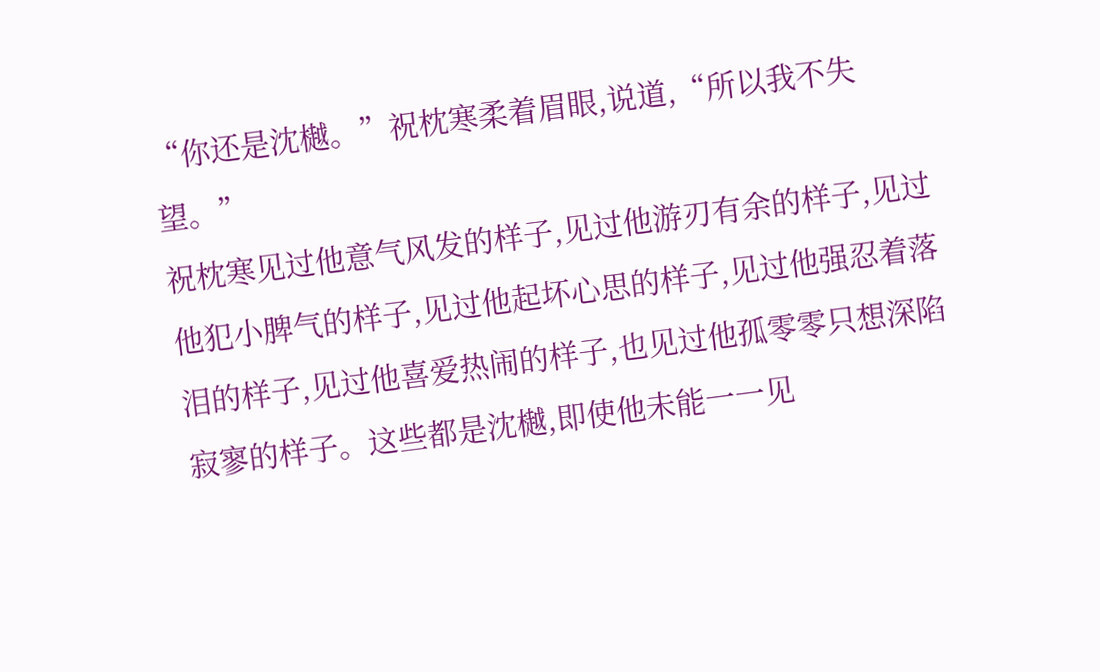“你还是沈樾。”祝枕寒柔着眉眼,说道,“所以我不失望。”
祝枕寒见过他意气风发的样子,见过他游刃有余的样子,见过他犯小脾气的样子,见过他起坏心思的样子,见过他强忍着落泪的样子,见过他喜爱热闹的样子,也见过他孤零零只想深陷寂寥的样子。这些都是沈樾,即使他未能一一见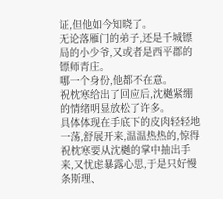证,但他如今知晓了。
无论落雁门的弟子,还是千城镖局的小少爷,又或者是西平郡的镖师青庄。
哪一个身份,他都不在意。
祝枕寒给出了回应后,沈樾紧绷的情绪明显放松了许多。
具体体现在手底下的皮肉轻轻地一荡,舒展开来,温温热热的,惊得祝枕寒要从沈樾的掌中抽出手来,又忧虑暴露心思,于是只好慢条斯理、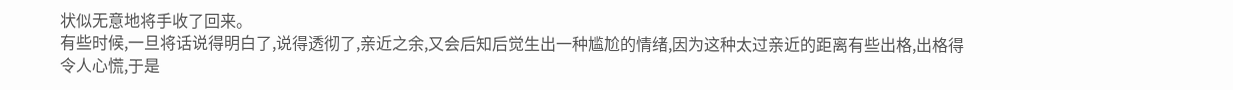状似无意地将手收了回来。
有些时候,一旦将话说得明白了,说得透彻了,亲近之余,又会后知后觉生出一种尴尬的情绪,因为这种太过亲近的距离有些出格,出格得令人心慌,于是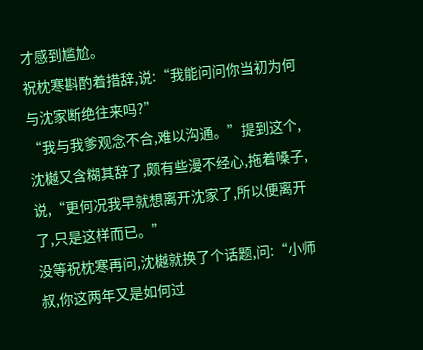才感到尴尬。
祝枕寒斟酌着措辞,说:“我能问问你当初为何与沈家断绝往来吗?”
“我与我爹观念不合,难以沟通。”提到这个,沈樾又含糊其辞了,颇有些漫不经心,拖着嗓子,说,“更何况我早就想离开沈家了,所以便离开了,只是这样而已。”
没等祝枕寒再问,沈樾就换了个话题,问:“小师叔,你这两年又是如何过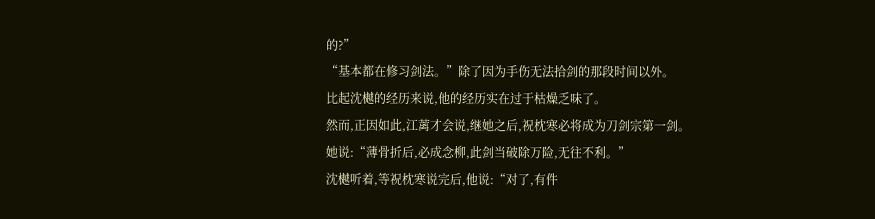的?”
“基本都在修习剑法。”除了因为手伤无法拾剑的那段时间以外。
比起沈樾的经历来说,他的经历实在过于枯燥乏味了。
然而,正因如此,江蓠才会说,继她之后,祝枕寒必将成为刀剑宗第一剑。
她说:“薄骨折后,必成念柳,此剑当破除万险,无往不利。”
沈樾听着,等祝枕寒说完后,他说:“对了,有件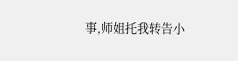事,师姐托我转告小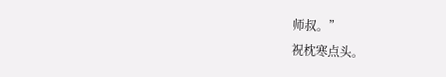师叔。”
祝枕寒点头。